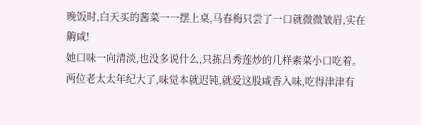晚饭时,白天买的酱菜一一摆上桌,马春梅只尝了一口就微微皱眉,实在齁咸!
她口味一向清淡,也没多说什么,只拣吕秀莲炒的几样素菜小口吃着。
两位老太太年纪大了,味觉本就迟钝,就爱这股咸香入味,吃得津津有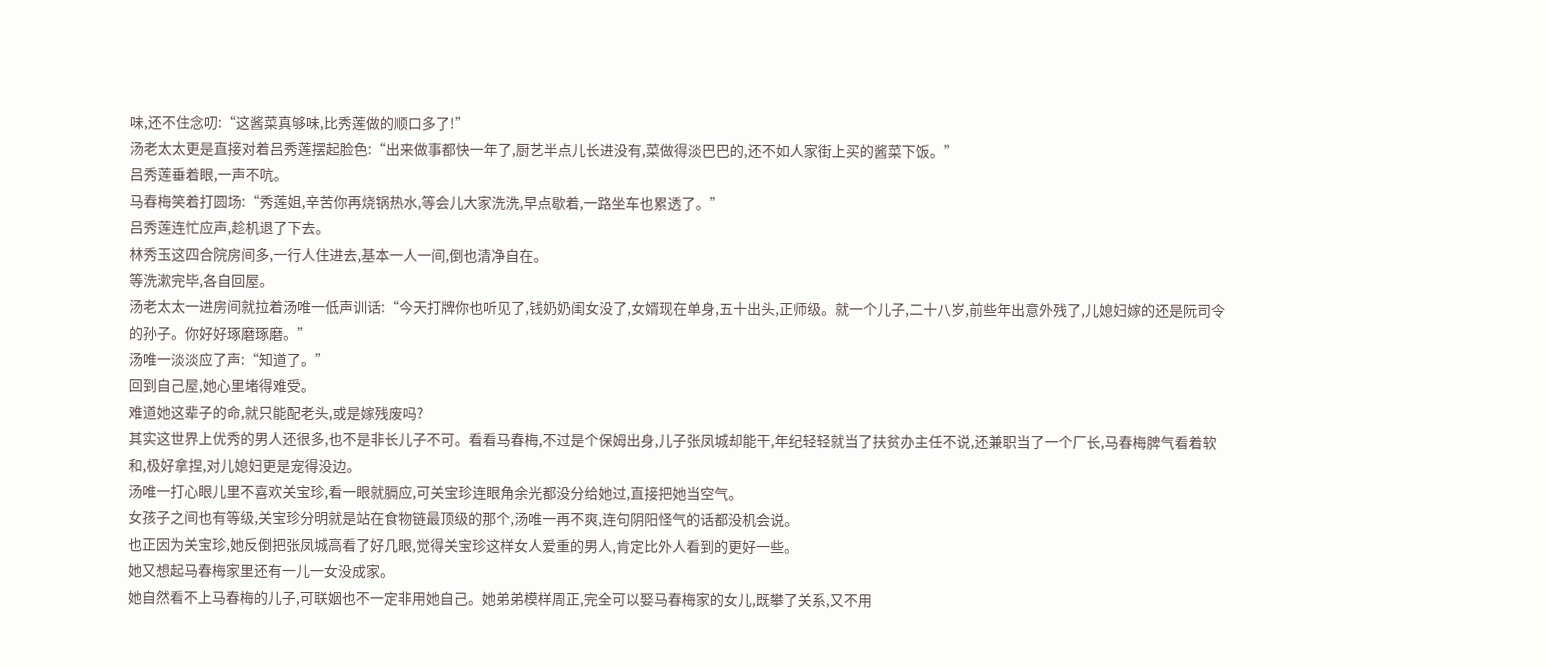味,还不住念叨:“这酱菜真够味,比秀莲做的顺口多了!”
汤老太太更是直接对着吕秀莲摆起脸色:“出来做事都快一年了,厨艺半点儿长进没有,菜做得淡巴巴的,还不如人家街上买的酱菜下饭。”
吕秀莲垂着眼,一声不吭。
马春梅笑着打圆场:“秀莲姐,辛苦你再烧锅热水,等会儿大家洗洗,早点歇着,一路坐车也累透了。”
吕秀莲连忙应声,趁机退了下去。
林秀玉这四合院房间多,一行人住进去,基本一人一间,倒也清净自在。
等洗漱完毕,各自回屋。
汤老太太一进房间就拉着汤唯一低声训话:“今天打牌你也听见了,钱奶奶闺女没了,女婿现在单身,五十出头,正师级。就一个儿子,二十八岁,前些年出意外残了,儿媳妇嫁的还是阮司令的孙子。你好好琢磨琢磨。”
汤唯一淡淡应了声:“知道了。”
回到自己屋,她心里堵得难受。
难道她这辈子的命,就只能配老头,或是嫁残废吗?
其实这世界上优秀的男人还很多,也不是非长儿子不可。看看马春梅,不过是个保姆出身,儿子张凤城却能干,年纪轻轻就当了扶贫办主任不说,还兼职当了一个厂长,马春梅脾气看着软和,极好拿捏,对儿媳妇更是宠得没边。
汤唯一打心眼儿里不喜欢关宝珍,看一眼就膈应,可关宝珍连眼角余光都没分给她过,直接把她当空气。
女孩子之间也有等级,关宝珍分明就是站在食物链最顶级的那个,汤唯一再不爽,连句阴阳怪气的话都没机会说。
也正因为关宝珍,她反倒把张凤城高看了好几眼,觉得关宝珍这样女人爱重的男人,肯定比外人看到的更好一些。
她又想起马春梅家里还有一儿一女没成家。
她自然看不上马春梅的儿子,可联姻也不一定非用她自己。她弟弟模样周正,完全可以娶马春梅家的女儿,既攀了关系,又不用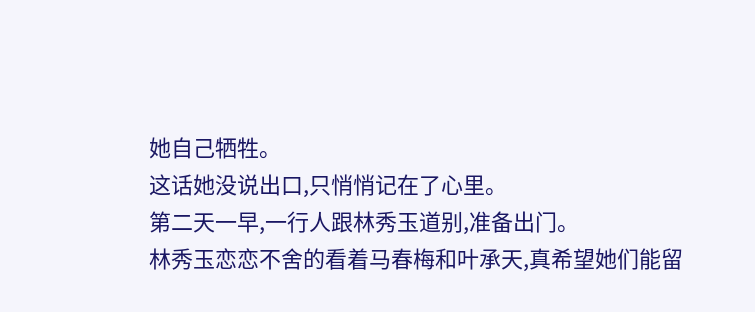她自己牺牲。
这话她没说出口,只悄悄记在了心里。
第二天一早,一行人跟林秀玉道别,准备出门。
林秀玉恋恋不舍的看着马春梅和叶承天,真希望她们能留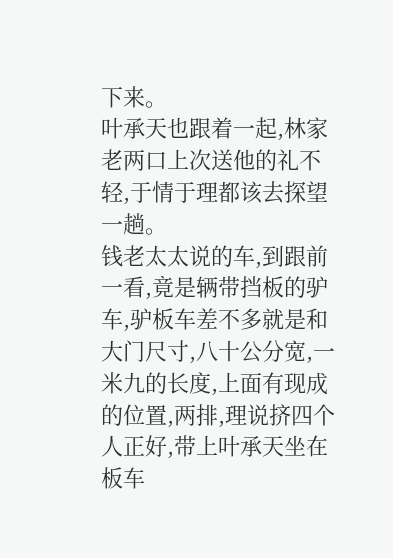下来。
叶承天也跟着一起,林家老两口上次送他的礼不轻,于情于理都该去探望一趟。
钱老太太说的车,到跟前一看,竟是辆带挡板的驴车,驴板车差不多就是和大门尺寸,八十公分宽,一米九的长度,上面有现成的位置,两排,理说挤四个人正好,带上叶承天坐在板车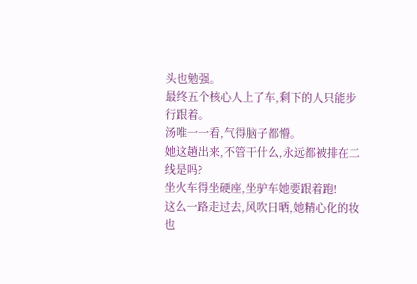头也勉强。
最终五个核心人上了车,剩下的人只能步行跟着。
汤唯一一看,气得脑子都懵。
她这趟出来,不管干什么,永远都被排在二线是吗?
坐火车得坐硬座,坐驴车她要跟着跑!
这么一路走过去,风吹日晒,她精心化的妆也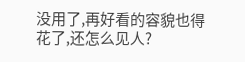没用了,再好看的容貌也得花了,还怎么见人?